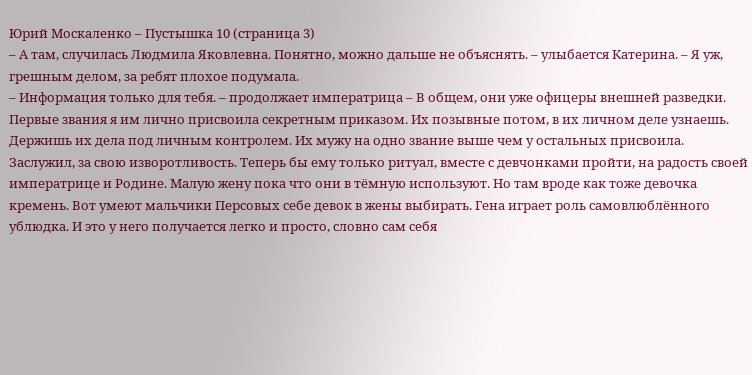Юрий Москаленко – Пустышка 10 (страница 3)
– А там, случилась Людмила Яковлевна. Понятно, можно дальше не объяснять. – улыбается Катерина. – Я уж, грешным делом, за ребят плохое подумала.
– Информация только для тебя. – продолжает императрица – В общем, они уже офицеры внешней разведки. Первые звания я им лично присвоила секретным приказом. Их позывные потом, в их личном деле узнаешь. Держишь их дела под личным контролем. Их мужу на одно звание выше чем у остальных присвоила. Заслужил, за свою изворотливость. Теперь бы ему только ритуал, вместе с девчонками пройти, на радость своей императрице и Родине. Малую жену пока что они в тёмную используют. Но там вроде как тоже девочка кремень. Вот умеют мальчики Персовых себе девок в жены выбирать. Гена играет роль самовлюблённого ублюдка. И это у него получается легко и просто, словно сам себя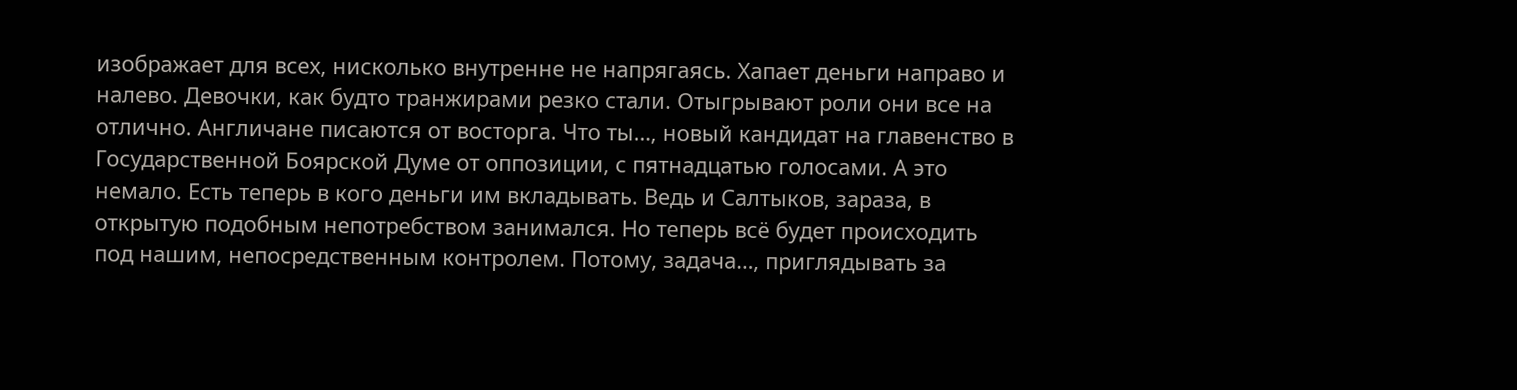изображает для всех, нисколько внутренне не напрягаясь. Хапает деньги направо и налево. Девочки, как будто транжирами резко стали. Отыгрывают роли они все на отлично. Англичане писаются от восторга. Что ты…, новый кандидат на главенство в Государственной Боярской Думе от оппозиции, с пятнадцатью голосами. А это немало. Есть теперь в кого деньги им вкладывать. Ведь и Салтыков, зараза, в открытую подобным непотребством занимался. Но теперь всё будет происходить под нашим, непосредственным контролем. Потому, задача…, приглядывать за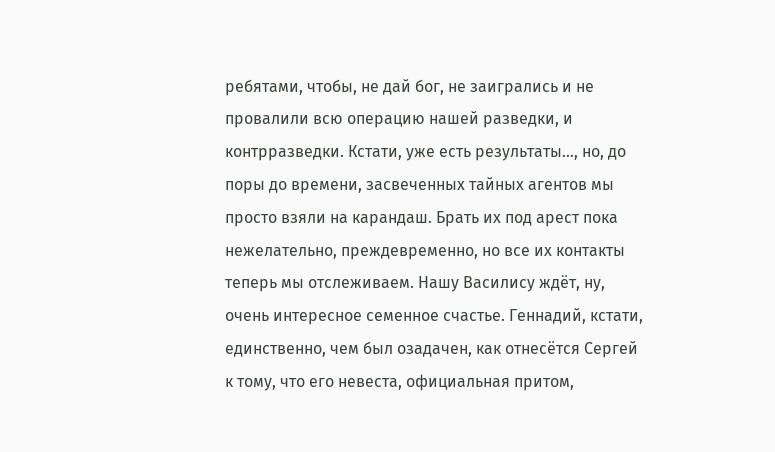ребятами, чтобы, не дай бог, не заигрались и не провалили всю операцию нашей разведки, и контрразведки. Кстати, уже есть результаты…, но, до поры до времени, засвеченных тайных агентов мы просто взяли на карандаш. Брать их под арест пока нежелательно, преждевременно, но все их контакты теперь мы отслеживаем. Нашу Василису ждёт, ну, очень интересное семенное счастье. Геннадий, кстати, единственно, чем был озадачен, как отнесётся Сергей к тому, что его невеста, официальная притом,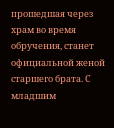прошедшая через храм во время обручения, станет официальной женой старшего брата. С младшим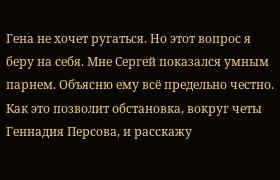Гена не хочет ругаться. Но этот вопрос я беру на себя. Мне Сергей показался умным парнем. Объясню ему всё предельно честно. Как это позволит обстановка, вокруг четы Геннадия Персова, и расскажу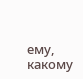ему, какому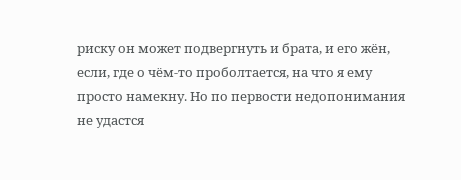риску он может подвергнуть и брата, и его жён, если, где о чём-то проболтается, на что я ему просто намекну. Но по первости недопонимания не удастся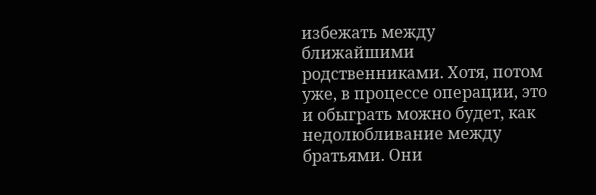избежать между ближайшими родственниками. Хотя, потом уже, в процессе операции, это и обыграть можно будет, как недолюбливание между братьями. Они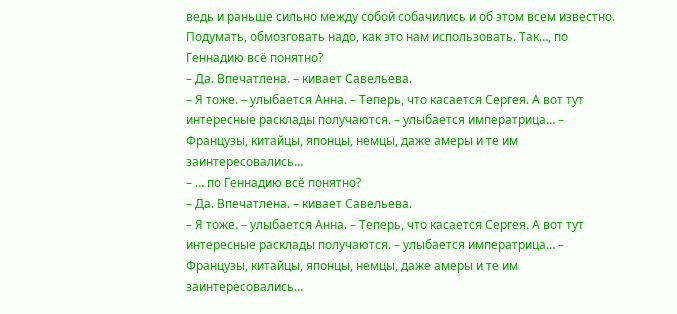ведь и раньше сильно между собой собачились и об этом всем известно. Подумать, обмозговать надо, как это нам использовать. Так…, по Геннадию всё понятно?
– Да. Впечатлена. – кивает Савельева.
– Я тоже. – улыбается Анна. – Теперь, что касается Сергея. А вот тут интересные расклады получаются. – улыбается императрица… – Французы, китайцы, японцы, немцы, даже амеры и те им заинтересовались…
– … по Геннадию всё понятно?
– Да. Впечатлена. – кивает Савельева.
– Я тоже. – улыбается Анна. – Теперь, что касается Сергея. А вот тут интересные расклады получаются. – улыбается императрица… – Французы, китайцы, японцы, немцы, даже амеры и те им заинтересовались…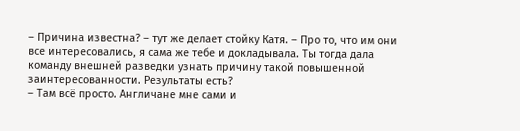– Причина известна? – тут же делает стойку Катя. – Про то, что им они все интересовались, я сама же тебе и докладывала. Ты тогда дала команду внешней разведки узнать причину такой повышенной заинтересованности. Результаты есть?
– Там всё просто. Англичане мне сами и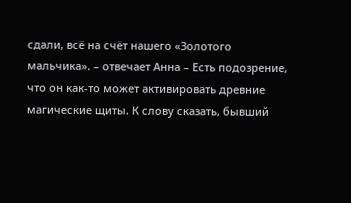сдали, всё на счёт нашего «Золотого мальчика». – отвечает Анна – Есть подозрение, что он как-то может активировать древние магические щиты. К слову сказать, бывший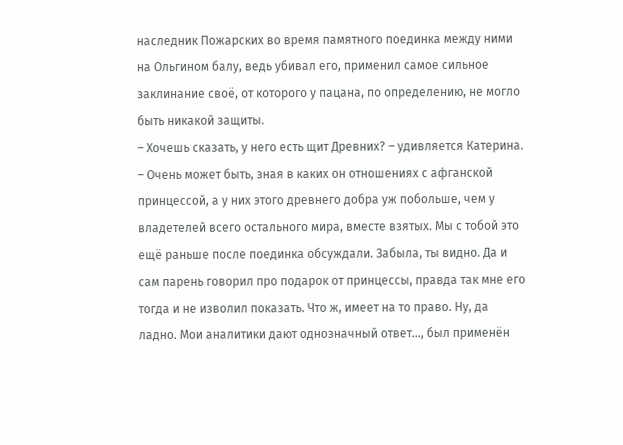наследник Пожарских во время памятного поединка между ними на Ольгином балу, ведь убивал его, применил самое сильное заклинание своё, от которого у пацана, по определению, не могло быть никакой защиты.
– Хочешь сказать, у него есть щит Древних? – удивляется Катерина.
– Очень может быть, зная в каких он отношениях с афганской принцессой, а у них этого древнего добра уж побольше, чем у владетелей всего остального мира, вместе взятых. Мы с тобой это ещё раньше после поединка обсуждали. Забыла, ты видно. Да и сам парень говорил про подарок от принцессы, правда так мне его тогда и не изволил показать. Что ж, имеет на то право. Ну, да ладно. Мои аналитики дают однозначный ответ…, был применён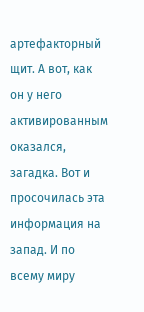артефакторный щит. А вот, как он у него активированным оказался, загадка. Вот и просочилась эта информация на запад. И по всему миру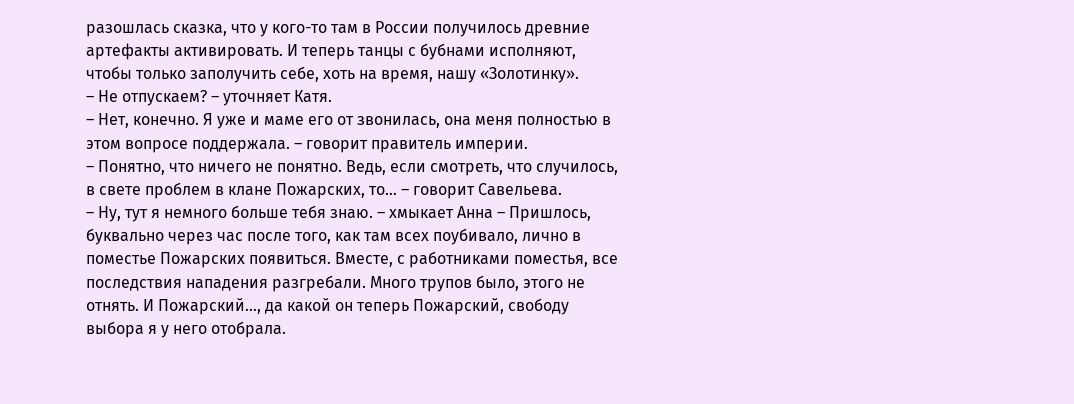разошлась сказка, что у кого-то там в России получилось древние артефакты активировать. И теперь танцы с бубнами исполняют, чтобы только заполучить себе, хоть на время, нашу «Золотинку».
– Не отпускаем? – уточняет Катя.
– Нет, конечно. Я уже и маме его от звонилась, она меня полностью в этом вопросе поддержала. – говорит правитель империи.
– Понятно, что ничего не понятно. Ведь, если смотреть, что случилось, в свете проблем в клане Пожарских, то… – говорит Савельева.
– Ну, тут я немного больше тебя знаю. – хмыкает Анна – Пришлось, буквально через час после того, как там всех поубивало, лично в поместье Пожарских появиться. Вместе, с работниками поместья, все последствия нападения разгребали. Много трупов было, этого не отнять. И Пожарский…, да какой он теперь Пожарский, свободу выбора я у него отобрала.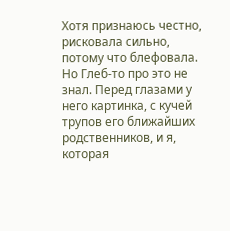Хотя признаюсь честно, рисковала сильно, потому что блефовала. Но Глеб-то про это не знал. Перед глазами у него картинка, с кучей трупов его ближайших родственников, и я, которая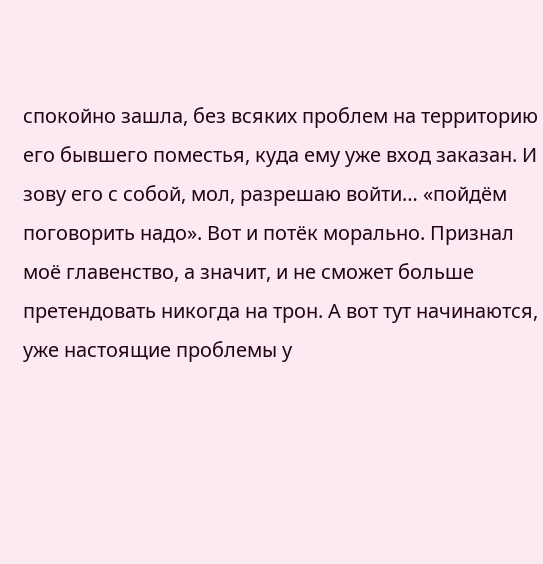спокойно зашла, без всяких проблем на территорию его бывшего поместья, куда ему уже вход заказан. И зову его с собой, мол, разрешаю войти… «пойдём поговорить надо». Вот и потёк морально. Признал моё главенство, а значит, и не сможет больше претендовать никогда на трон. А вот тут начинаются, уже настоящие проблемы у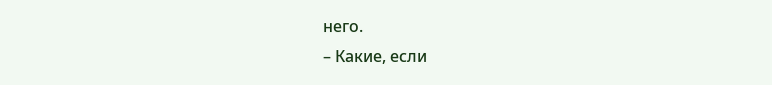него.
– Какие, если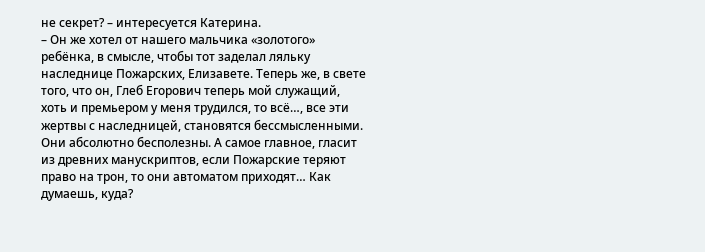не секрет? – интересуется Катерина.
– Он же хотел от нашего мальчика «золотого» ребёнка, в смысле, чтобы тот заделал ляльку наследнице Пожарских, Елизавете. Теперь же, в свете того, что он, Глеб Егорович теперь мой служащий, хоть и премьером у меня трудился, то всё…, все эти жертвы с наследницей, становятся бессмысленными. Они абсолютно бесполезны. А самое главное, гласит из древних манускриптов, если Пожарские теряют право на трон, то они автоматом приходят… Как думаешь, куда?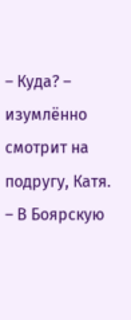– Куда? – изумлённо смотрит на подругу, Катя.
– В Боярскую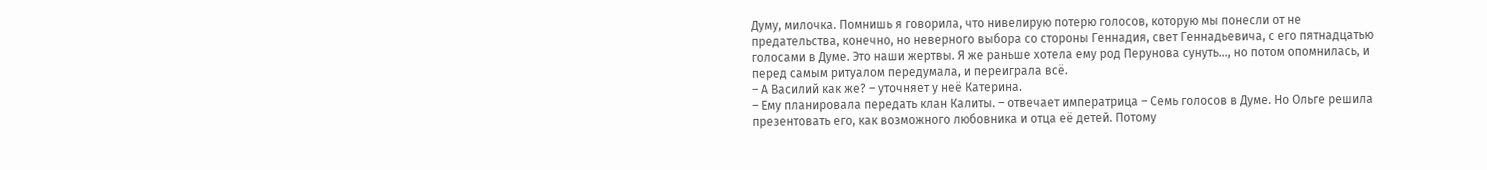Думу, милочка. Помнишь я говорила, что нивелирую потерю голосов, которую мы понесли от не предательства, конечно, но неверного выбора со стороны Геннадия, свет Геннадьевича, с его пятнадцатью голосами в Думе. Это наши жертвы. Я же раньше хотела ему род Перунова сунуть…, но потом опомнилась, и перед самым ритуалом передумала, и переиграла всё.
– А Василий как же? – уточняет у неё Катерина.
– Ему планировала передать клан Калиты. – отвечает императрица – Семь голосов в Думе. Но Ольге решила презентовать его, как возможного любовника и отца её детей. Потому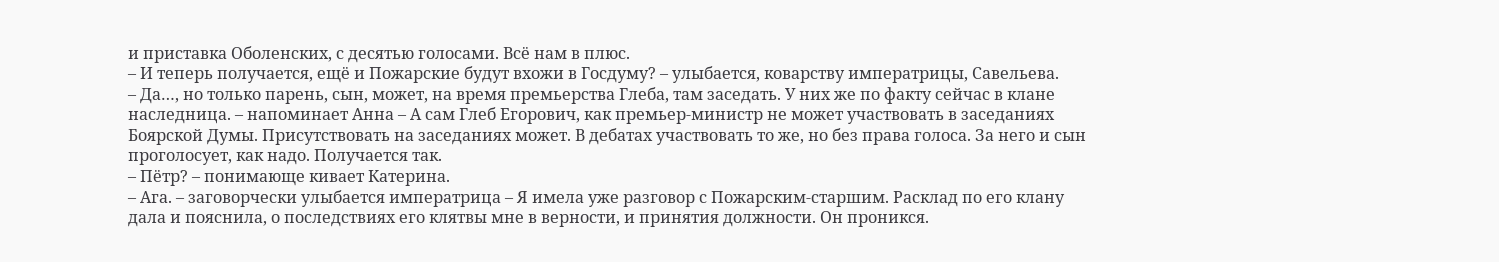и приставка Оболенских, с десятью голосами. Всё нам в плюс.
– И теперь получается, ещё и Пожарские будут вхожи в Госдуму? – улыбается, коварству императрицы, Савельева.
– Да…, но только парень, сын, может, на время премьерства Глеба, там заседать. У них же по факту сейчас в клане наследница. – напоминает Анна – А сам Глеб Егорович, как премьер-министр не может участвовать в заседаниях Боярской Думы. Присутствовать на заседаниях может. В дебатах участвовать то же, но без права голоса. За него и сын проголосует, как надо. Получается так.
– Пётр? – понимающе кивает Катерина.
– Ага. – заговорчески улыбается императрица – Я имела уже разговор с Пожарским-старшим. Расклад по его клану дала и пояснила, о последствиях его клятвы мне в верности, и принятия должности. Он проникся.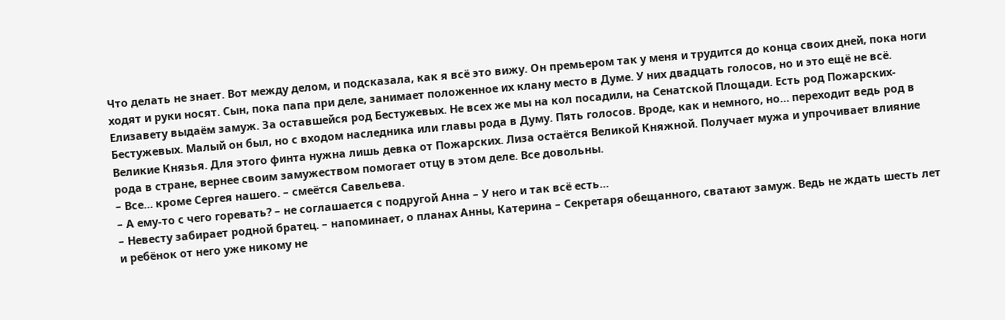Что делать не знает. Вот между делом, и подсказала, как я всё это вижу. Он премьером так у меня и трудится до конца своих дней, пока ноги ходят и руки носят. Сын, пока папа при деле, занимает положенное их клану место в Думе. У них двадцать голосов, но и это ещё не всё. Елизавету выдаём замуж. За оставшейся род Бестужевых. Не всех же мы на кол посадили, на Сенатской Площади. Есть род Пожарских-Бестужевых. Малый он был, но с входом наследника или главы рода в Думу. Пять голосов. Вроде, как и немного, но… переходит ведь род в Великие Князья. Для этого финта нужна лишь девка от Пожарских. Лиза остаётся Великой Княжной. Получает мужа и упрочивает влияние рода в стране, вернее своим замужеством помогает отцу в этом деле. Все довольны.
– Все… кроме Сергея нашего. – смеётся Савельева.
– А ему-то с чего горевать? – не соглашается с подругой Анна – У него и так всё есть…
– Невесту забирает родной братец. – напоминает, о планах Анны, Катерина – Секретаря обещанного, сватают замуж. Ведь не ждать шесть лет и ребёнок от него уже никому не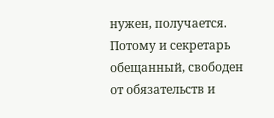нужен, получается. Потому и секретарь обещанный, свободен от обязательств и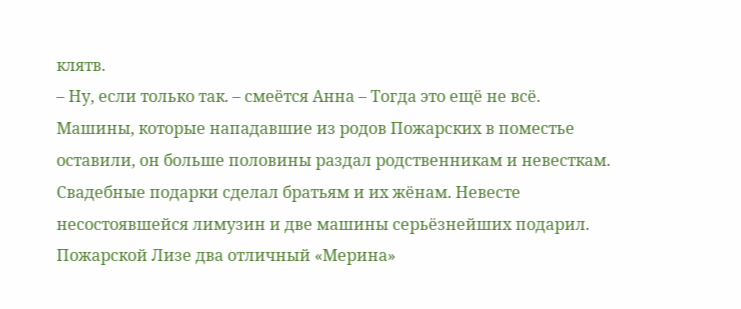клятв.
– Ну, если только так. – смеётся Анна – Тогда это ещё не всё. Машины, которые нападавшие из родов Пожарских в поместье оставили, он больше половины раздал родственникам и невесткам. Свадебные подарки сделал братьям и их жёнам. Невесте несостоявшейся лимузин и две машины серьёзнейших подарил. Пожарской Лизе два отличный «Мерина»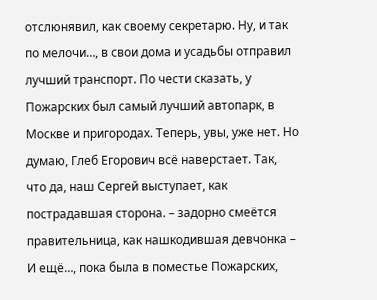отслюнявил, как своему секретарю. Ну, и так по мелочи…, в свои дома и усадьбы отправил лучший транспорт. По чести сказать, у Пожарских был самый лучший автопарк, в Москве и пригородах. Теперь, увы, уже нет. Но думаю, Глеб Егорович всё наверстает. Так, что да, наш Сергей выступает, как пострадавшая сторона. – задорно смеётся правительница, как нашкодившая девчонка – И ещё…, пока была в поместье Пожарских,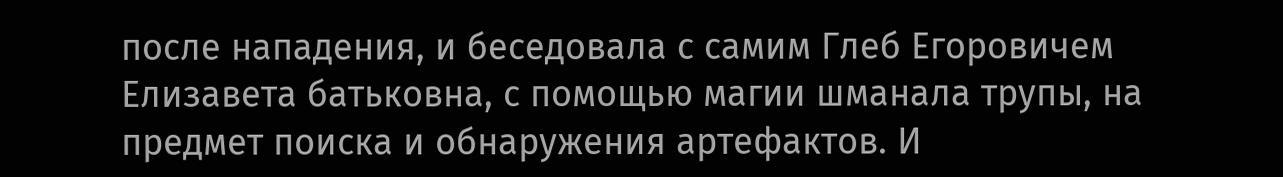после нападения, и беседовала с самим Глеб Егоровичем Елизавета батьковна, с помощью магии шманала трупы, на предмет поиска и обнаружения артефактов. И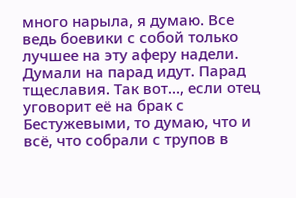много нарыла, я думаю. Все ведь боевики с собой только лучшее на эту аферу надели. Думали на парад идут. Парад тщеславия. Так вот…, если отец уговорит её на брак с Бестужевыми, то думаю, что и всё, что собрали с трупов в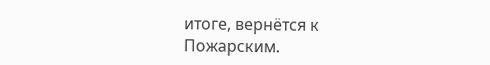итоге, вернётся к Пожарским.